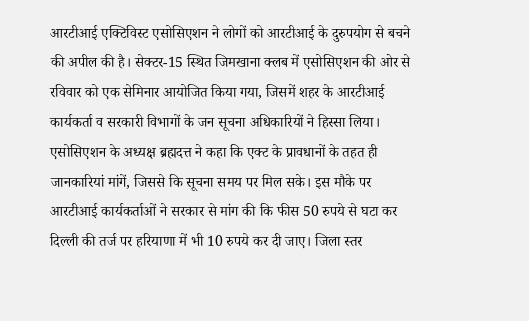आरटीआई एक्टिविस्ट एसोसिएशन ने लोगों को आरटीआई के दुरुपयोग से बचने की अपील की है। सेक्टर-15 स्थित जिमखाना क्लब में एसोसिएशन की ओर से रविवार को एक सेमिनार आयोजित किया गया, जिसमें शहर के आरटीआई कार्यकर्ता व सरकारी विभागों के जन सूचना अधिकारियों ने हिस्सा लिया।
एसोसिएशन के अध्यक्ष ब्रह्मदत्त ने कहा कि एक्ट के प्रावधानों के तहत ही जानकारियां मांगें, जिससे कि सूचना समय पर मिल सके। इस मौके पर आरटीआई कार्यकर्ताओं ने सरकार से मांग की कि फीस 50 रुपये से घटा कर दिल्ली की तर्ज पर हरियाणा में भी 10 रुपये कर दी जाए। जिला स्तर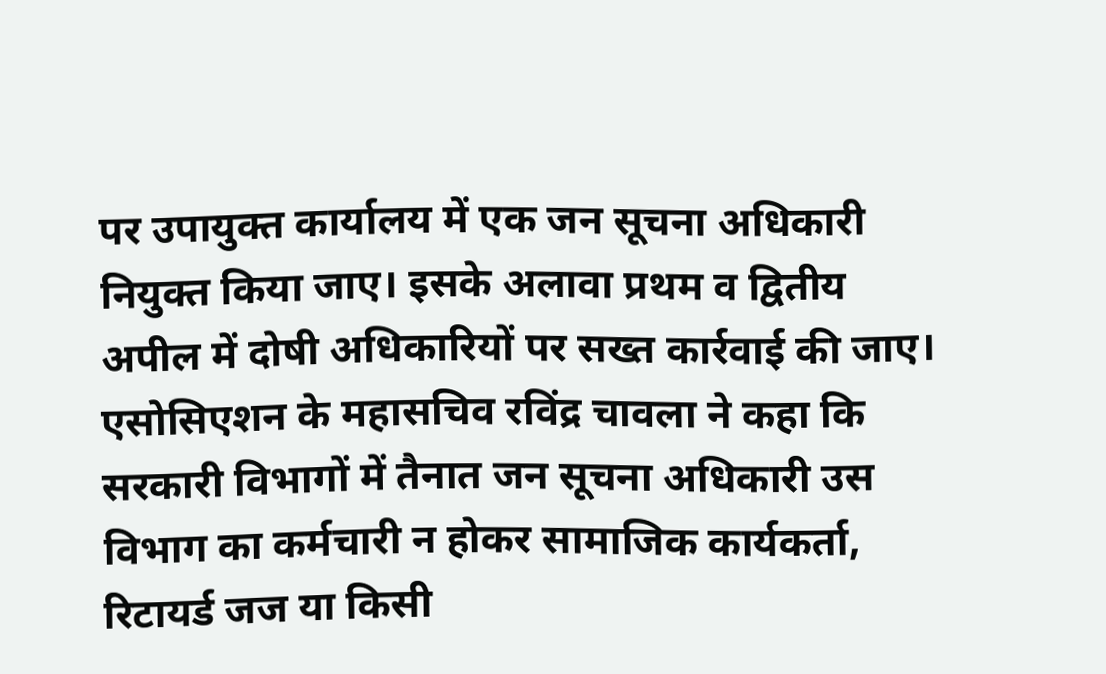पर उपायुक्त कार्यालय में एक जन सूचना अधिकारी नियुक्त किया जाए। इसके अलावा प्रथम व द्वितीय अपील में दोषी अधिकारियों पर सख्त कार्रवाई की जाए।
एसोसिएशन के महासचिव रविंद्र चावला ने कहा कि सरकारी विभागों में तैनात जन सूचना अधिकारी उस विभाग का कर्मचारी न होकर सामाजिक कार्यकर्ता, रिटायर्ड जज या किसी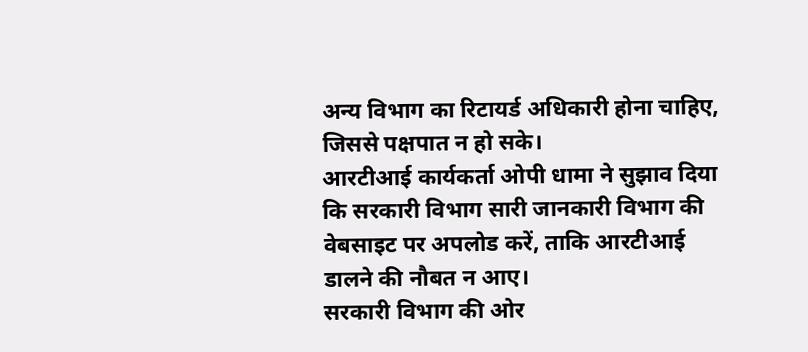अन्य विभाग का रिटायर्ड अधिकारी होना चाहिए, जिससे पक्षपात न हो सके।
आरटीआई कार्यकर्ता ओपी धामा ने सुझाव दिया कि सरकारी विभाग सारी जानकारी विभाग की वेबसाइट पर अपलोड करें, ताकि आरटीआई डालने की नौबत न आए।
सरकारी विभाग की ओर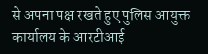से अपना पक्ष रखते हुए पुलिस आयुक्त कार्यालय के आरटीआई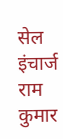सेल इंचार्ज राम कुमार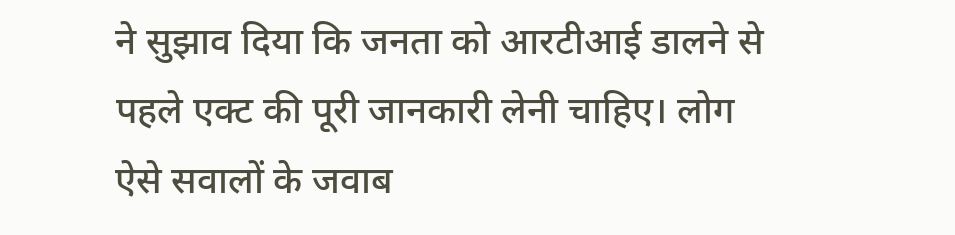ने सुझाव दिया कि जनता को आरटीआई डालने से पहले एक्ट की पूरी जानकारी लेनी चाहिए। लोग ऐसे सवालों के जवाब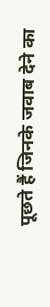पूछते हैं जिनके जवाब देने का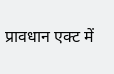प्रावधान एक्ट में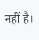नहीं है।